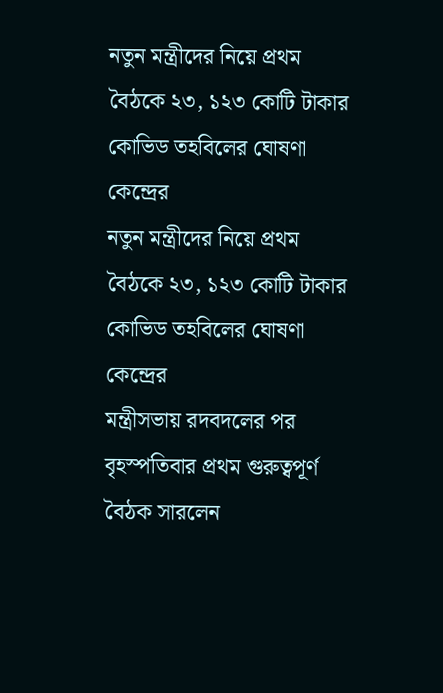নতুন মন্ত্রীদের নিয়ে প্রথম বৈঠকে ২৩, ১২৩ কোটি টাকার কোভিড তহবিলের ঘোষণা কেন্দ্রের
নতুন মন্ত্রীদের নিয়ে প্রথম বৈঠকে ২৩, ১২৩ কোটি টাকার কোভিড তহবিলের ঘোষণা কেন্দ্রের
মন্ত্রীসভায় রদবদলের পর বৃহস্পতিবার প্রথম গুরুত্বপূর্ণ বৈঠক সারলেন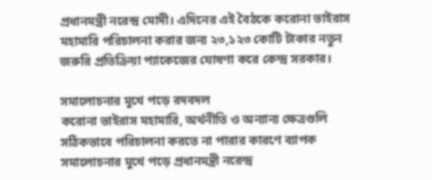প্রধানমন্ত্রী নরেন্দ্র মোদী। এদিনের এই বৈঠকে করোনা ভাইরাস মহামারি পরিচালনা করার জন্য ২৩,১২৩ কোটি টাকার নতুন জরুরি প্রতিক্রিয়া প্যাকেজের ঘোষণা করে কেন্দ্র সরকার।

সমালোচনার মুখে পড়ে রদবদল
করোনা ভাইরাস মহামারি, অর্থনীতি ও অন্যান্য ক্ষেত্রগুলি সঠিকভাবে পরিচালনা করতে না পারার কারণে ব্যাপক সমালোচনার মুখে পড়ে প্রধানমন্ত্রী নরেন্দ্র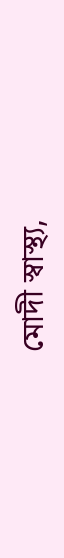মোদী স্বাস্থ্য,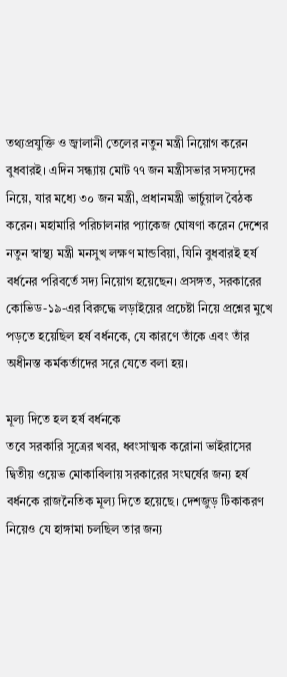তথ্যপ্রযুক্তি ও জ্বালানী তেলের নতুন মন্ত্রী নিয়োগ করেন বুধবারই। এদিন সন্ধ্যায় মোট ৭৭ জন মন্ত্রীসভার সদস্যদের নিয়ে, যার মধ্যে ৩০ জন মন্ত্রী, প্রধানমন্ত্রী ভার্চুয়াল বৈঠক করেন। মহামারি পরিচালনার প্যাকেজ ঘোষণা করেন দেশের নতুন স্বাস্থ্য মন্ত্রী মনসুখ লক্ষণ মান্ডবিয়া, যিনি বুধবারই হর্ষ বর্ধনের পরিবর্তে সদ্য নিয়োগ হয়েছেন। প্রসঙ্গত, সরকারের কোভিড-১৯-এর বিরুদ্ধে লড়াইয়ের প্রচেষ্টা নিয়ে প্রশ্নের মুখে পড়তে হয়েছিল হর্ষ বর্ধনকে, যে কারণে তাঁকে এবং তাঁর অধীনস্ত কর্মকর্তাদের সরে যেতে বলা হয়।

মূল্য দিতে হল হর্ষ বর্ধনকে
তবে সরকারি সূত্রের খবর, ধ্বংসাত্মক করোনা ভাইরাসের দ্বিতীয় ওয়েভ মোকাবিলায় সরকারের সংঘর্ষের জন্য হর্ষ বর্ধনকে রাজনৈতিক মূল্য দিতে হয়েছে। দেশজুড় টিকাকরণ নিয়েও যে হাঙ্গামা চলছিল তার জন্য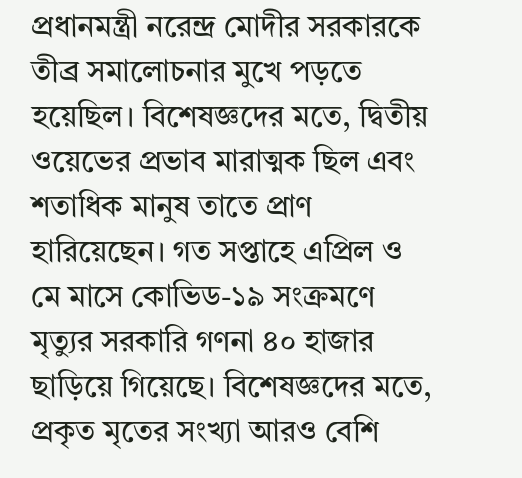প্রধানমন্ত্রী নরেন্দ্র মোদীর সরকারকে তীব্র সমালোচনার মুখে পড়তে হয়েছিল। বিশেষজ্ঞদের মতে, দ্বিতীয় ওয়েভের প্রভাব মারাত্মক ছিল এবং শতাধিক মানুষ তাতে প্রাণ হারিয়েছেন। গত সপ্তাহে এপ্রিল ও মে মাসে কোভিড-১৯ সংক্রমণে মৃত্যুর সরকারি গণনা ৪০ হাজার ছাড়িয়ে গিয়েছে। বিশেষজ্ঞদের মতে, প্রকৃত মৃতের সংখ্যা আরও বেশি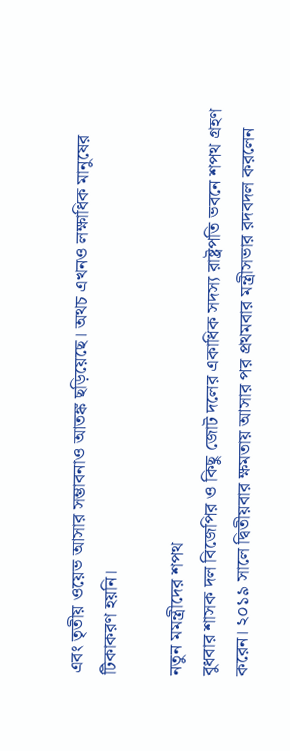এবং তৃতীয় ওয়েভ আসার সম্ভাবনাও আতঙ্ক ছড়িয়েছে। অথচ এখনও লক্ষাধিক মানুষের টিকাকরণ হয়নি।

নতুন মমন্ত্রীদের শপথ
বুধবার শাসক দল বিজেপির ও কিছু জোট দলের একাধিক সদস্য রাষ্ট্রপতি ভবনে শপথ গ্রহণ করেন। ২০১৯ সালে দ্বিতীয়বার ক্ষমতায় আসার পর প্রথমবার মন্ত্রীসভার রদবদল করলেন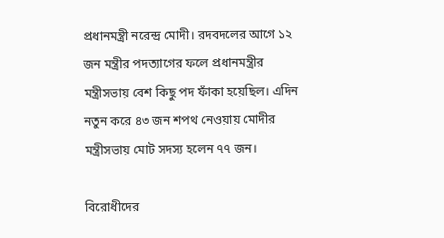প্রধানমন্ত্রী নরেন্দ্র মোদী। রদবদলের আগে ১২ জন মন্ত্রীর পদত্যাগের ফলে প্রধানমন্ত্রীর মন্ত্রীসভায় বেশ কিছু পদ ফাঁকা হয়েছিল। এদিন নতুন করে ৪৩ জন শপথ নেওয়ায় মোদীর মন্ত্রীসভায় মোট সদস্য হলেন ৭৭ জন।

বিরোধীদের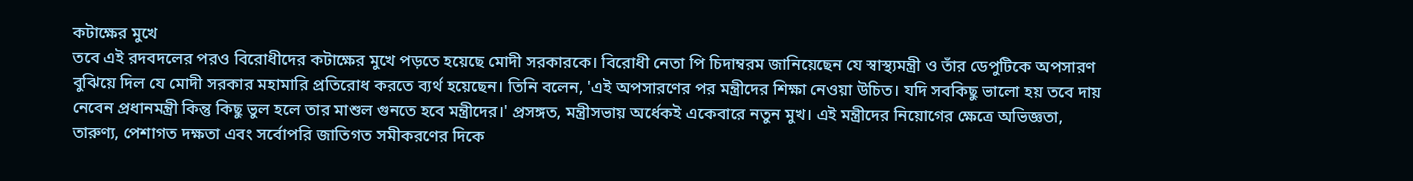কটাক্ষের মুখে
তবে এই রদবদলের পরও বিরোধীদের কটাক্ষের মুখে পড়তে হয়েছে মোদী সরকারকে। বিরোধী নেতা পি চিদাম্বরম জানিয়েছেন যে স্বাস্থ্যমন্ত্রী ও তাঁর ডেপুটিকে অপসারণ বুঝিয়ে দিল যে মোদী সরকার মহামারি প্রতিরোধ করতে ব্যর্থ হয়েছেন। তিনি বলেন, 'এই অপসারণের পর মন্ত্রীদের শিক্ষা নেওয়া উচিত। যদি সবকিছু ভালো হয় তবে দায় নেবেন প্রধানমন্ত্রী কিন্তু কিছু ভুল হলে তার মাশুল গুনতে হবে মন্ত্রীদের।' প্রসঙ্গত, মন্ত্রীসভায় অর্ধেকই একেবারে নতুন মুখ। এই মন্ত্রীদের নিয়োগের ক্ষেত্রে অভিজ্ঞতা, তারুণ্য, পেশাগত দক্ষতা এবং সর্বোপরি জাতিগত সমীকরণের দিকে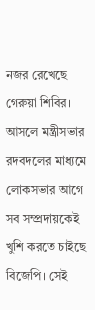নজর রেখেছে গেরুয়া শিবির। আসলে মন্ত্রীসভার রদবদলের মাধ্যমে লোকসভার আগে সব সম্প্রদায়কেই খুশি করতে চাইছে বিজেপি। সেই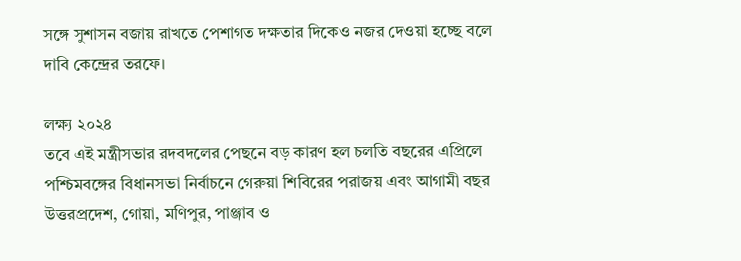সঙ্গে সুশাসন বজায় রাখতে পেশাগত দক্ষতার দিকেও নজর দেওয়া হচ্ছে বলে দাবি কেন্দ্রের তরফে।

লক্ষ্য ২০২৪
তবে এই মন্ত্রীসভার রদবদলের পেছনে বড় কারণ হল চলতি বছরের এপ্রিলে পশ্চিমবঙ্গের বিধানসভা নির্বাচনে গেরুয়া শিবিরের পরাজয় এবং আগামী বছর উত্তরপ্রদেশ, গোয়া, মণিপুর, পাঞ্জাব ও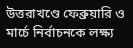উত্তরাখণ্ডে ফেব্রুয়ারি ও মার্চে নির্বাচনকে লক্ষ্য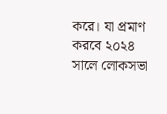করে। যা প্রমাণ করবে ২০২৪ সালে লোকসভা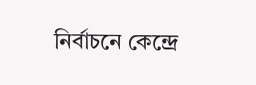নির্বাচনে কেন্দ্রে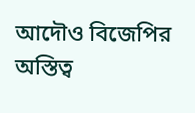আদৌও বিজেপির অস্তিত্ব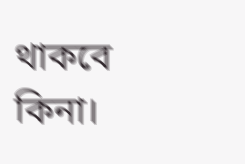থাকবে কিনা।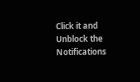Click it and Unblock the Notifications